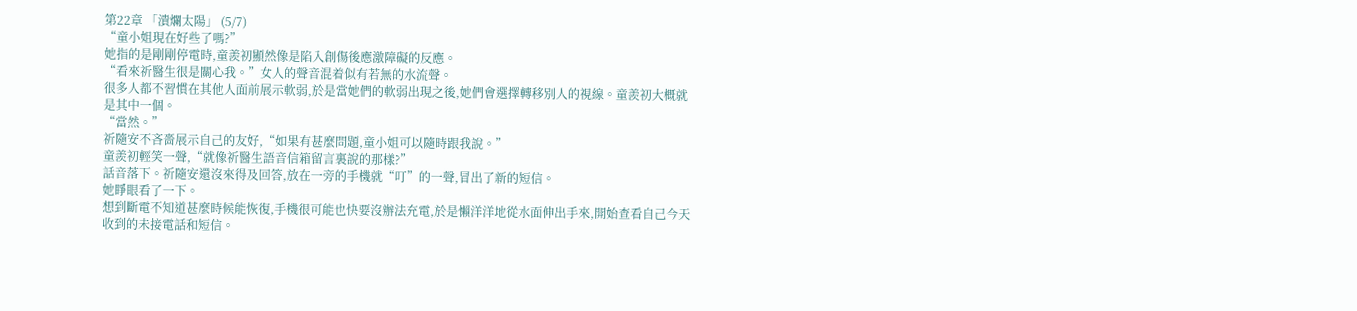第22章 「潰爛太陽」 (5/7)
“童小姐現在好些了嗎?”
她指的是剛剛停電時,童羨初顯然像是陷入創傷後應激障礙的反應。
“看來祈醫生很是關心我。”女人的聲音混着似有若無的水流聲。
很多人都不習慣在其他人面前展示軟弱,於是當她們的軟弱出現之後,她們會選擇轉移別人的視線。童羨初大概就是其中一個。
“當然。”
祈隨安不吝嗇展示自己的友好,“如果有甚麼問題,童小姐可以隨時跟我說。”
童羨初輕笑一聲,“就像祈醫生語音信箱留言裏說的那樣?”
話音落下。祈隨安還沒來得及回答,放在一旁的手機就“叮”的一聲,冒出了新的短信。
她睜眼看了一下。
想到斷電不知道甚麼時候能恢復,手機很可能也快要沒辦法充電,於是懶洋洋地從水面伸出手來,開始查看自己今天收到的未接電話和短信。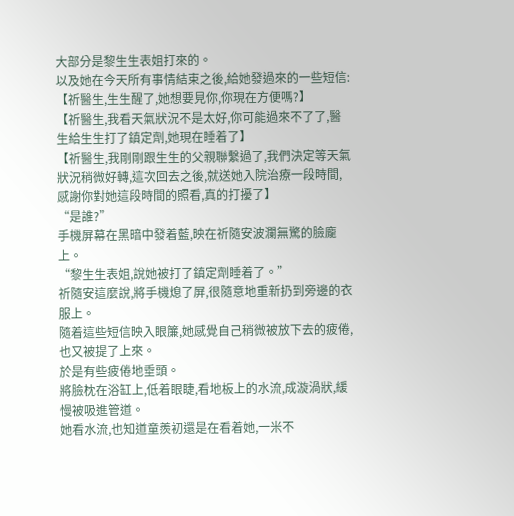大部分是黎生生表姐打來的。
以及她在今天所有事情結束之後,給她發過來的一些短信:
【祈醫生,生生醒了,她想要見你,你現在方便嗎?】
【祈醫生,我看天氣狀況不是太好,你可能過來不了了,醫生給生生打了鎮定劑,她現在睡着了】
【祈醫生,我剛剛跟生生的父親聯繫過了,我們決定等天氣狀況稍微好轉,這次回去之後,就送她入院治療一段時間,感謝你對她這段時間的照看,真的打擾了】
“是誰?”
手機屏幕在黑暗中發着藍,映在祈隨安波瀾無驚的臉龐上。
“黎生生表姐,說她被打了鎮定劑睡着了。”
祈隨安這麼說,將手機熄了屏,很隨意地重新扔到旁邊的衣服上。
隨着這些短信映入眼簾,她感覺自己稍微被放下去的疲倦,也又被提了上來。
於是有些疲倦地垂頭。
將臉枕在浴缸上,低着眼睫,看地板上的水流,成漩渦狀,緩慢被吸進管道。
她看水流,也知道童羨初還是在看着她,一米不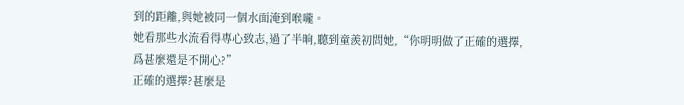到的距離,與她被同一個水面淹到喉嚨。
她看那些水流看得專心致志,過了半晌,聽到童羨初問她,“你明明做了正確的選擇,爲甚麼還是不開心?”
正確的選擇?甚麼是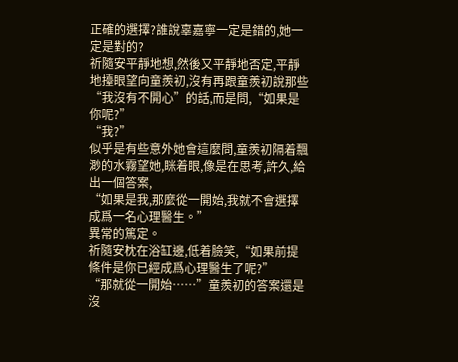正確的選擇?誰說辜嘉寧一定是錯的,她一定是對的?
祈隨安平靜地想,然後又平靜地否定,平靜地擡眼望向童羨初,沒有再跟童羨初說那些“我沒有不開心”的話,而是問,“如果是你呢?”
“我?”
似乎是有些意外她會這麼問,童羨初隔着飄渺的水霧望她,眯着眼,像是在思考,許久,給出一個答案,
“如果是我,那麼從一開始,我就不會選擇成爲一名心理醫生。”
異常的篤定。
祈隨安枕在浴缸邊,低着臉笑,“如果前提條件是你已經成爲心理醫生了呢?”
“那就從一開始……”童羨初的答案還是沒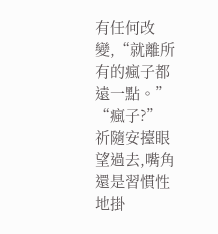有任何改變,“就離所有的瘋子都遠一點。”
“瘋子?”
祈隨安擡眼望過去,嘴角還是習慣性地掛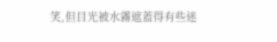笑,但目光被水霧遮蓋得有些迷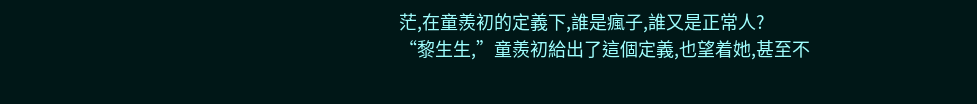茫,在童羨初的定義下,誰是瘋子,誰又是正常人?
“黎生生,”童羨初給出了這個定義,也望着她,甚至不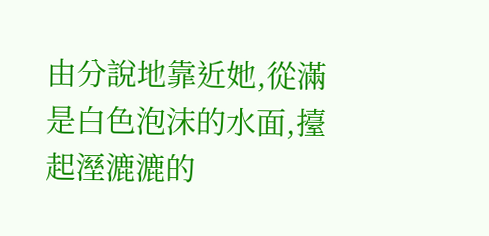由分說地靠近她,從滿是白色泡沫的水面,擡起溼漉漉的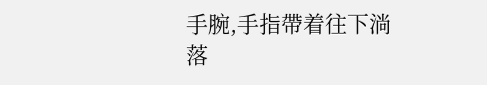手腕,手指帶着往下淌落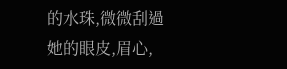的水珠,微微刮過她的眼皮,眉心,